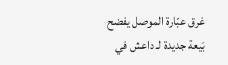غرق عبّارة الموصل يفضح بَيعة جديدة لـ داعش في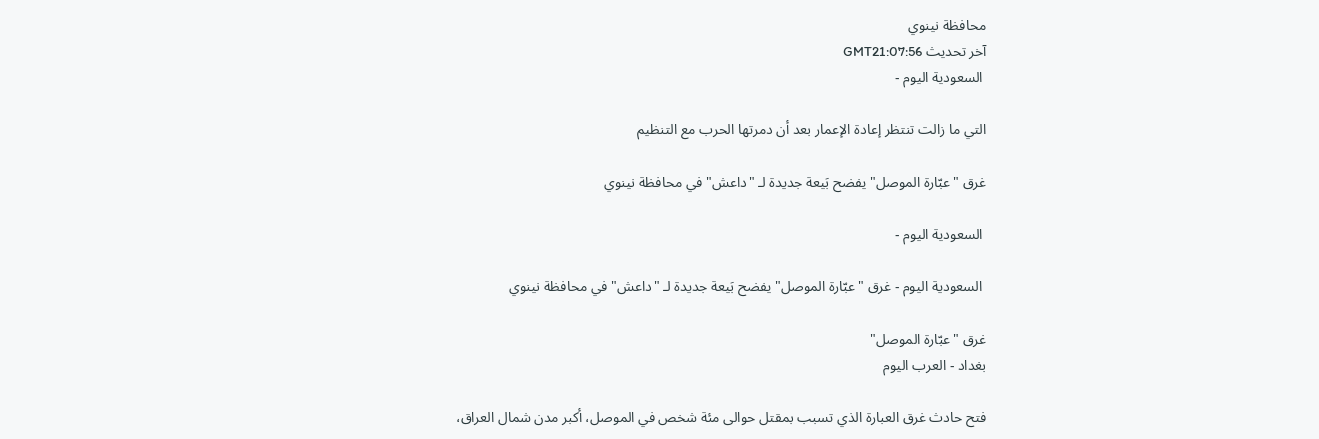محافظة نينوي
آخر تحديث GMT21:07:56
 السعودية اليوم -

التي ما زالت تنتظر إعادة الإعمار بعد أن دمرتها الحرب مع التنظيم

غرق "عبّارة الموصل" يفضح بَيعة جديدة لـ "داعش" في محافظة نينوي

 السعودية اليوم -

 السعودية اليوم - غرق "عبّارة الموصل" يفضح بَيعة جديدة لـ "داعش" في محافظة نينوي

غرق "عبّارة الموصل"
بغداد - العرب اليوم

فتح حادث غرق العبارة الذي تسبب بمقتل حوالى مئة شخص في الموصل، أكبر مدن شمال العراق،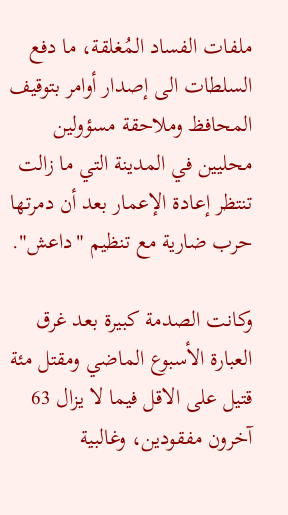ملفات الفساد المُغلقة، ما دفع السلطات الى إصدار أوامر بتوقيف المحافظ وملاحقة مسؤولين محليين في المدينة التي ما زالت تنتظر إعادة الإعمار بعد أن دمرتها حرب ضارية مع تنظيم "داعش".

وكانت الصدمة كبيرة بعد غرق العبارة الأسبوع الماضي ومقتل مئة قتيل على الاقل فيما لا يزال 63 آخرون مفقودين، وغالبية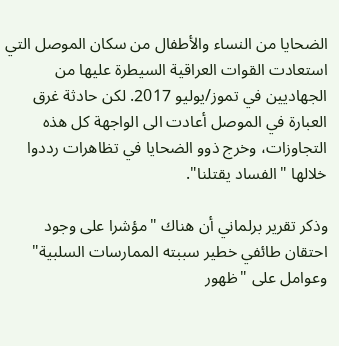الضحايا من النساء والأطفال من سكان الموصل التي استعادت القوات العراقية السيطرة عليها من الجهاديين في تموز/يوليو 2017. لكن حادثة غرق العبارة في الموصل أعادت الى الواجهة كل هذه التجاوزات، وخرج ذوو الضحايا في تظاهرات رددوا خلالها "الفساد يقتلنا".

وذكر تقرير برلماني أن هناك "مؤشرا على وجود احتقان طائفي خطير سببته الممارسات السلبية" وعوامل على "ظهور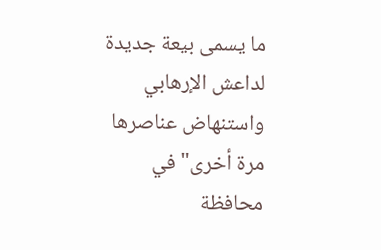ما يسمى بيعة جديدة لداعش الإرهابي واستنهاض عناصرها مرة أخرى" في محافظة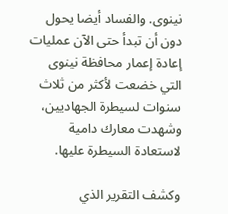نينوى. والفساد أيضا يحول دون أن تبدأ حتى الآن عمليات إعادة إعمار محافظة نينوى التي خضعت لأكثر من ثلاث سنوات لسيطرة الجهاديين، وشهدت معارك دامية لاستعادة السيطرة عليها.

وكشف التقرير الذي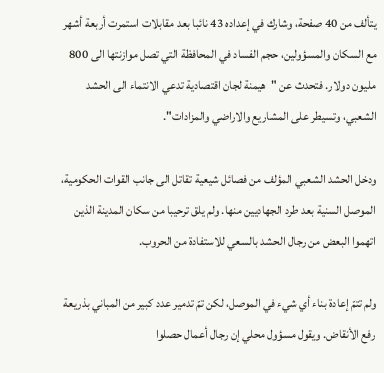يتألف من 40 صفحة، وشارك في إعداده 43 نائبا بعد مقابلات استمرت أربعة أشهر مع السكان والمسؤولين، حجم الفساد في المحافظة التي تصل موازنتها الى 800 مليون دولار. فتحدث عن "هيمنة لجان اقتصادية تدعي الانتماء الى الحشد الشعبي، وتسيطر على المشاريع والاراضي والمزادات".

ودخل الحشد الشعبي المؤلف من فصائل شيعية تقاتل الى جانب القوات الحكومية، الموصل السنية بعد طرد الجهاديين منها. ولم يلق ترحيبا من سكان المدينة الذين اتهموا البعض من رجال الحشد بالسعي للاستفادة من الحروب.

ولم تتمّ إعادة بناء أي شيء في الموصل، لكن تمّ تدمير عدد كبير من المباني بذريعة رفع الأنقاض. ويقول مسؤول محلي إن رجال أعمال حصلوا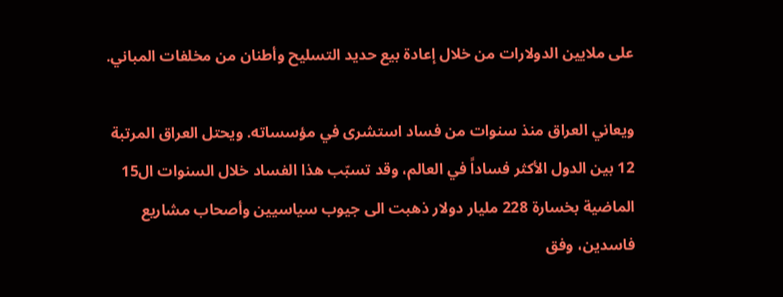على ملايين الدولارات من خلال إعادة بيع حديد التسليح وأطنان من مخلفات المباني.

ويعاني العراق منذ سنوات من فساد استشرى في مؤسساته. ويحتل العراق المرتبة 12 بين الدول الأكثر فساداً في العالم، وقد تسبّب هذا الفساد خلال السنوات ال15 الماضية بخسارة 228 مليار دولار ذهبت الى جيوب سياسيين وأصحاب مشاريع فاسدين، وفق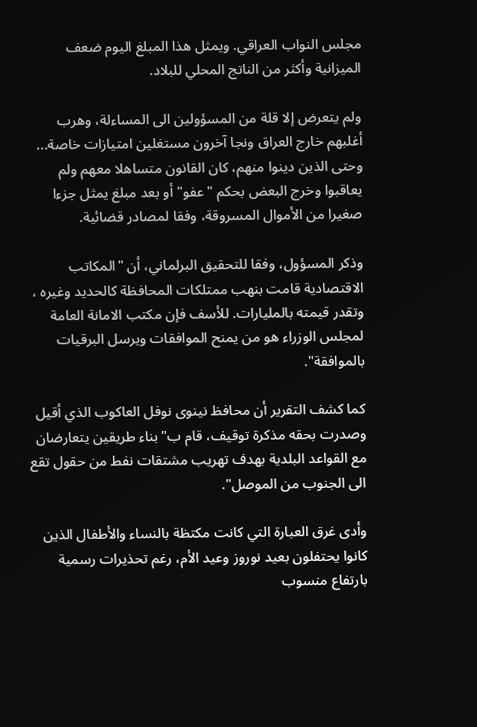مجلس النواب العراقي. ويمثل هذا المبلغ اليوم ضعف الميزانية وأكثر من الناتج المحلي للبلاد.

ولم يتعرض إلا قلة من المسؤولين الى المساءلة، وهرب أغلبهم خارج العراق ونجا آخرون مستغلين امتيازات خاصة... وحتى الذين دينوا منهم، كان القانون متساهلا معهم ولم يعاقبوا وخرج البعض بحكم "عفو" أو بعد مبلغ يمثل جزءا صغيرا من الأموال المسروقة، وفقا لمصادر قضائية.

وذكر المسؤول، وفقا للتحقيق البرلماني، أن "المكاتب الاقتصادية قامت بنهب ممتلكات المحافظة كالحديد وغيره ، وتقدر قيمته بالمليارات. للأسف فإن مكتب الامانة العامة لمجلس الوزراء هو من يمنح الموافقات ويرسل البرقيات بالموافقة".

كما كشف التقرير أن محافظ نينوى نوفل العاكوب الذي أقيل وصدرت بحقه مذكرة توقيف، قام ب"بناء طريقين يتعارضان مع القواعد البلدية بهدف تهريب مشتقات نفط من حقول تقع الى الجنوب من الموصل".

وأدى غرق العبارة التي كانت مكتظة بالنساء والأطفال الذين كانوا يحتفلون بعيد نوروز وعيد الأم، رغم تحذيرات رسمية بارتفاع منسوب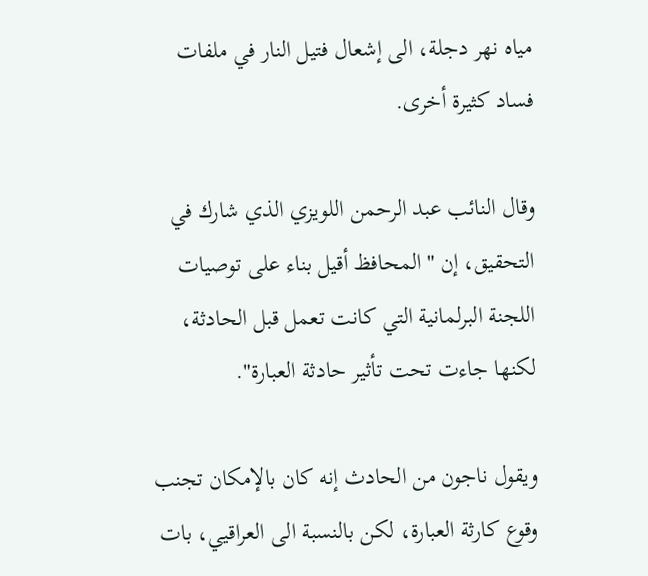مياه نهر دجلة، الى إشعال فتيل النار في ملفات فساد كثيرة أخرى.

وقال النائب عبد الرحمن اللويزي الذي شارك في التحقيق، إن "المحافظ أقيل بناء على توصيات اللجنة البرلمانية التي كانت تعمل قبل الحادثة، لكنها جاءت تحت تأثير حادثة العبارة".

ويقول ناجون من الحادث إنه كان بالإمكان تجنب وقوع كارثة العبارة، لكن بالنسبة الى العراقيي، بات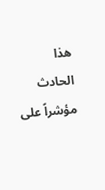هذا الحادث مؤشراً على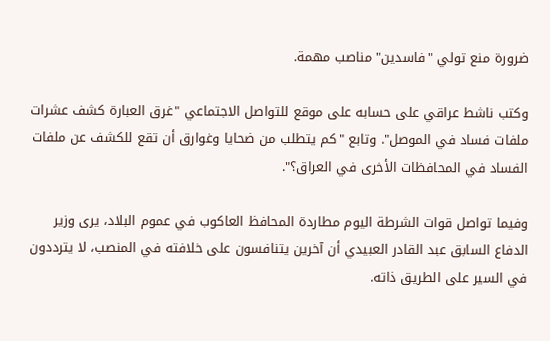ضرورة منع تولي "فاسدين" مناصب مهمة.

وكتب ناشط عراقي على حسابه على موقع للتواصل الاجتماعي "غرق العبارة كشف عشرات ملفات فساد في الموصل". وتابع "كم يتطلب من ضحايا وغوارق أن تقع للكشف عن ملفات الفساد في المحافظات الأخرى في العراق؟".

وفيما تواصل قوات الشرطة اليوم مطاردة المحافظ العاكوب في عموم البلاد، يرى وزير الدفاع السابق عبد القادر العبيدي أن آخرين يتنافسون على خلافته في المنصب، لا يترددون في السير على الطريق ذاته.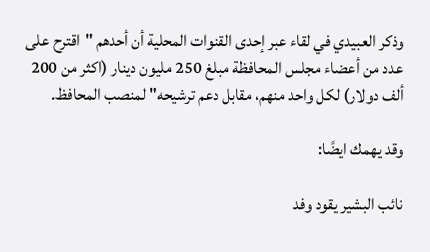وذكر العبيدي في لقاء عبر إحدى القنوات المحلية أن أحدهم "اقترح على عدد من أعضاء مجلس المحافظة مبلغ 250 مليون دينار (اكثر من 200 ألف دولار) لكل واحد منهم، مقابل دعم ترشيحه" لمنصب المحافظ.

وقد يهمك ايضًا:

نائب البشير يقود وفد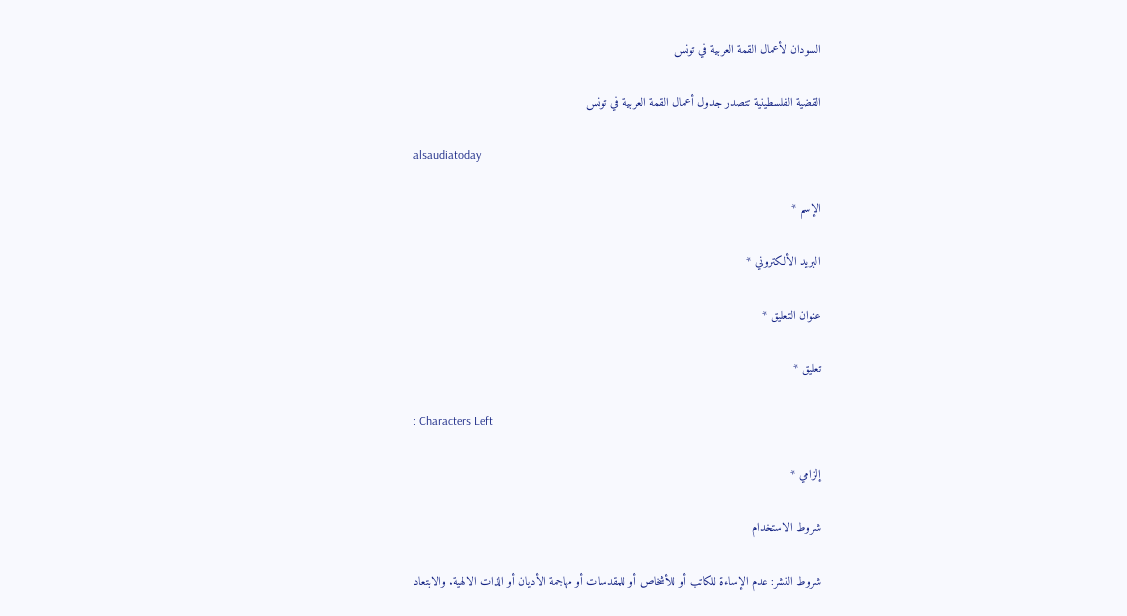السودان لأعمال القمة العربية في تونس

القضية الفلسطينية تتصدر جدول أعمال القمة العربية في تونس

alsaudiatoday

الإسم *

البريد الألكتروني *

عنوان التعليق *

تعليق *

: Characters Left

إلزامي *

شروط الاستخدام

شروط النشر: عدم الإساءة للكاتب أو للأشخاص أو للمقدسات أو مهاجمة الأديان أو الذات الالهية. والابتعاد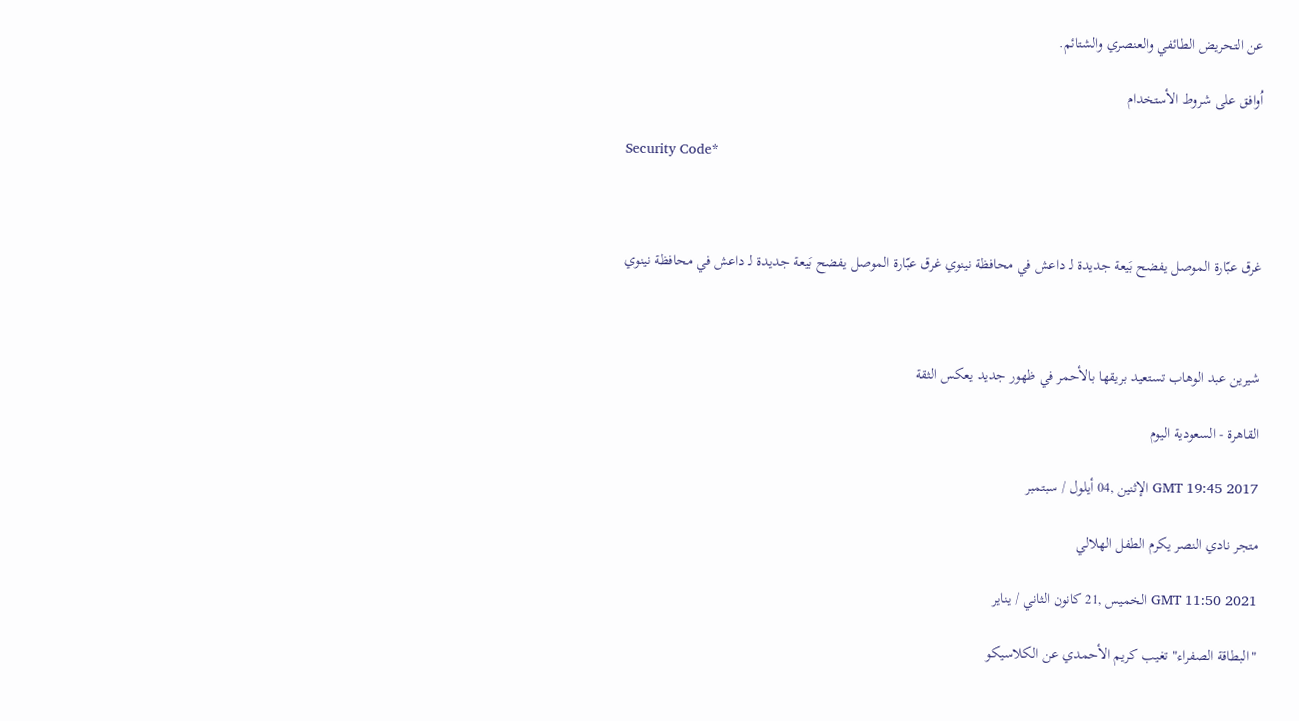عن التحريض الطائفي والعنصري والشتائم.

اُوافق على شروط الأستخدام

Security Code*



غرق عبّارة الموصل يفضح بَيعة جديدة لـ داعش في محافظة نينوي غرق عبّارة الموصل يفضح بَيعة جديدة لـ داعش في محافظة نينوي



شيرين عبد الوهاب تستعيد بريقها بالأحمر في ظهور جديد يعكس الثقة

القاهرة - السعودية اليوم

GMT 19:45 2017 الإثنين ,04 أيلول / سبتمبر

متجر نادي النصر يكرم الطفل الهلالي

GMT 11:50 2021 الخميس ,21 كانون الثاني / يناير

"البطاقة الصفراء" تغيب كريم الأحمدي عن الكلاسيكو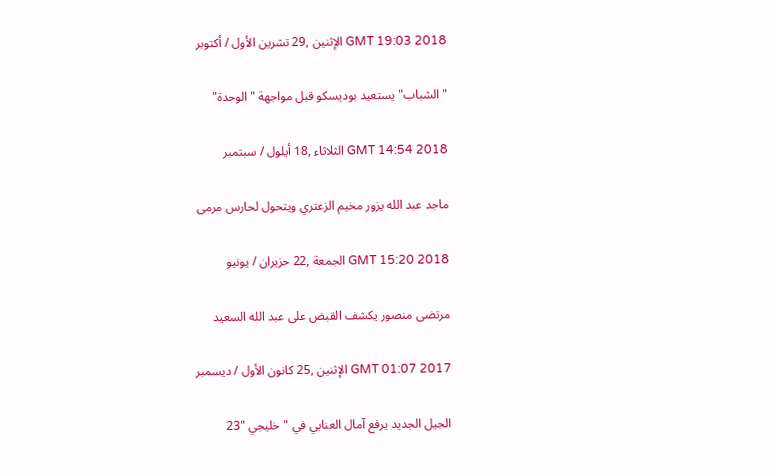GMT 19:03 2018 الإثنين ,29 تشرين الأول / أكتوبر

"الشباب" يستعيد بوديسكو قبل مواجهة "الوحدة"

GMT 14:54 2018 الثلاثاء ,18 أيلول / سبتمبر

ماجد عبد الله يزور مخيم الزعتري ويتحول لحارس مرمى

GMT 15:20 2018 الجمعة ,22 حزيران / يونيو

مرتضى منصور يكشف القبض على عبد الله السعيد

GMT 01:07 2017 الإثنين ,25 كانون الأول / ديسمبر

الجيل الجديد يرفع آمال العنابي في "خليجي "23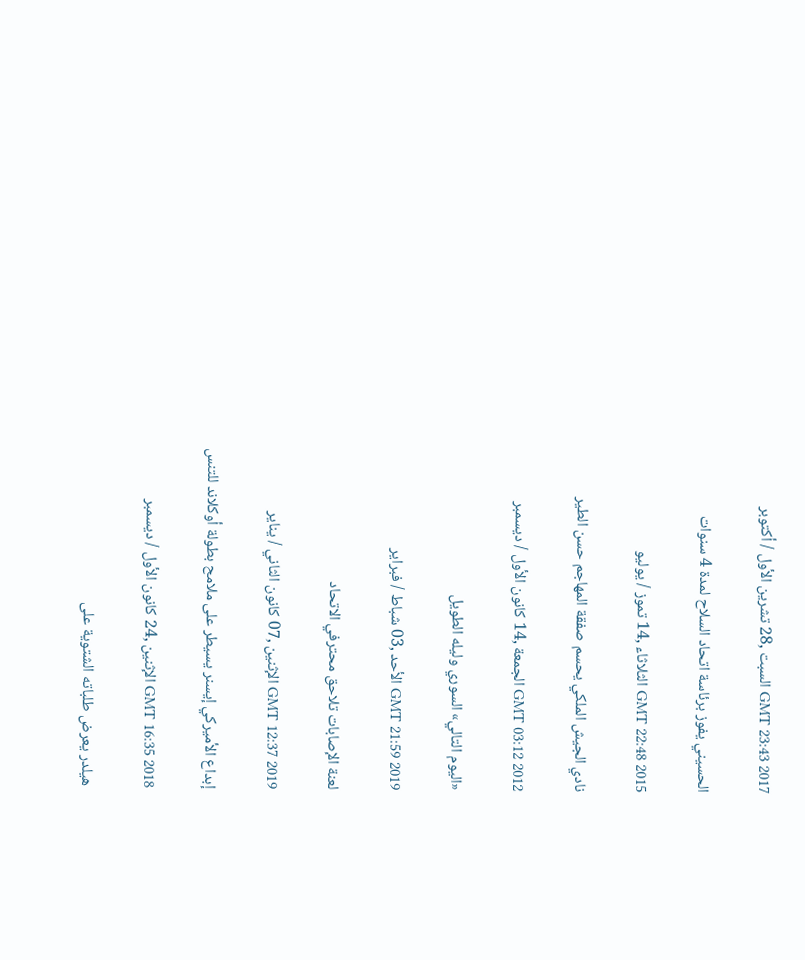GMT 23:43 2017 السبت ,28 تشرين الأول / أكتوبر

الحسيني يفوز برئاسة اتحاد السلاح لمدة 4 سنوات

GMT 22:48 2015 الثلاثاء ,14 تموز / يوليو

نادي الجيش الملكي يحسم صفقة المهاجم حسن الطير

GMT 03:12 2012 الجمعة ,14 كانون الأول / ديسمبر

«اليوم التالي» السوري وليله الطويل

GMT 21:59 2019 الأحد ,03 شباط / فبراير

لعنة الإصابات تلاحق محترفي الاتحاد

GMT 12:37 2019 الإثنين ,07 كانون الثاني / يناير

إبداع الأميركي إيسنر يسيطر على ملامح بطولة أوكلاند للتنس

GMT 16:35 2018 الإثنين ,24 كانون الأول / ديسمبر

هيلدر يعرض طلباته الشتوية على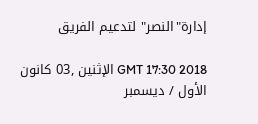إدارة"النصر" لتدعيم الفريق

GMT 17:30 2018 الإثنين ,03 كانون الأول / ديسمبر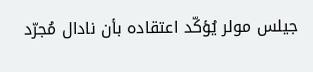جيلس مولر يُؤكّد اعتقاده بأن نادال مُجرّد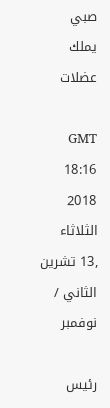صبي يملك عضلات

GMT 18:16 2018 الثلاثاء ,13 تشرين الثاني / نوفمبر

رئيس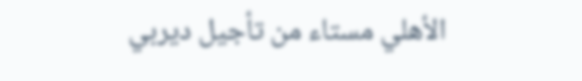الأهلي مستاء من تأجيل ديربي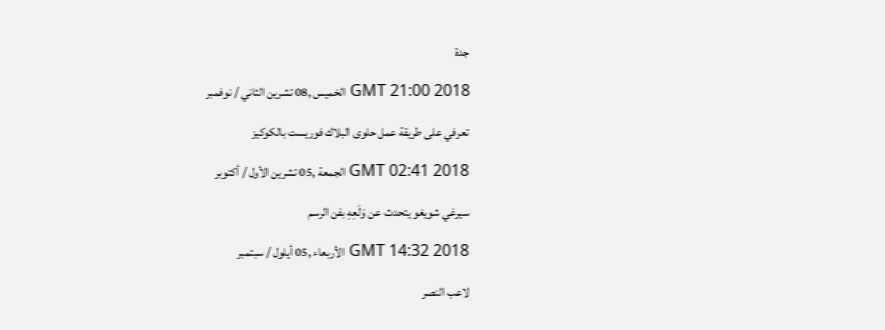جدة

GMT 21:00 2018 الخميس ,08 تشرين الثاني / نوفمبر

تعرفي على طريقة عمل حلوى البلاك فوريست بالكوكيز

GMT 02:41 2018 الجمعة ,05 تشرين الأول / أكتوبر

سيرغي شويغو يتحدث عن وَلَعِهِ بفن الرسم

GMT 14:32 2018 الأربعاء ,05 أيلول / سبتمبر

لاعب النصر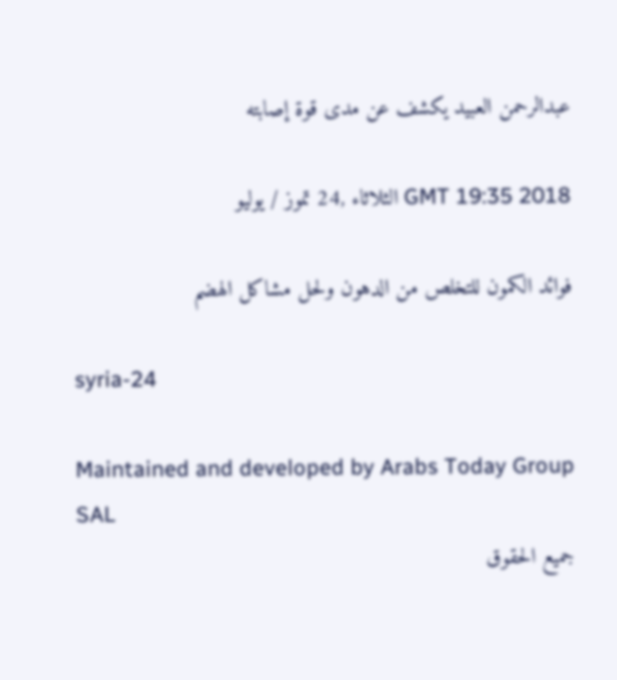عبدالرحمن العبيد يكشف عن مدى قوة إصابته

GMT 19:35 2018 الثلاثاء ,24 تموز / يوليو

فوائد الكمون للتخلص من الدهون ولحل مشاكل الهضم

syria-24

Maintained and developed by Arabs Today Group SAL
جميع الحقوق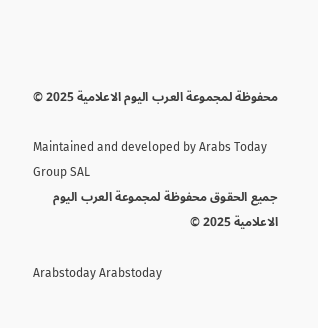محفوظة لمجموعة العرب اليوم الاعلامية 2025 ©

Maintained and developed by Arabs Today Group SAL
جميع الحقوق محفوظة لمجموعة العرب اليوم الاعلامية 2025 ©

Arabstoday Arabstoday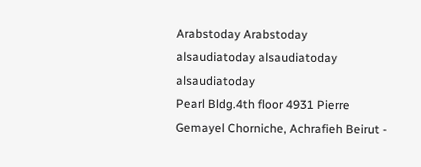Arabstoday Arabstoday
alsaudiatoday alsaudiatoday alsaudiatoday
Pearl Bldg.4th floor 4931 Pierre Gemayel Chorniche, Achrafieh Beirut -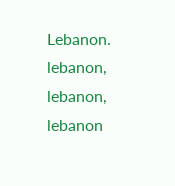Lebanon.
lebanon, lebanon, lebanon